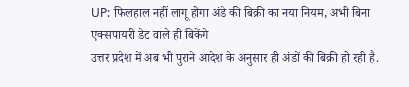UP: फिलहाल नहीं लागू होगा अंडे की बिक्री का नया नियम, अभी बिना एक्सपायरी डेट वाले ही बिकेंगे
उत्तर प्रदेश में अब भी पुराने आदेश के अनुसार ही अंडों की बिक्री हो रही है.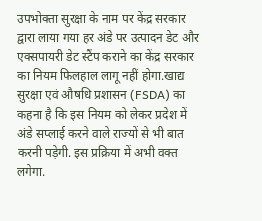उपभोक्ता सुरक्षा के नाम पर केंद्र सरकार द्वारा लाया गया हर अंडे पर उत्पादन डेट और एक्सपायरी डेट स्टैंप कराने का केंद्र सरकार का नियम फिलहाल लागू नहीं होगा.खाद्य सुरक्षा एवं औषधि प्रशासन (FSDA) का कहना है कि इस नियम को लेकर प्रदेश में अंडे सप्लाई करने वाले राज्यों से भी बात करनी पड़ेगी. इस प्रक्रिया में अभी वक्त लगेगा.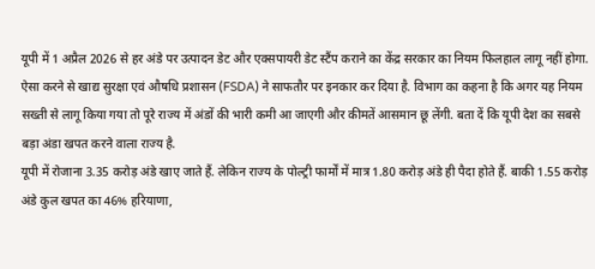यूपी में 1 अप्रैल 2026 से हर अंडे पर उत्पादन डेट और एक्सपायरी डेट स्टैंप कराने का केंद्र सरकार का नियम फिलहाल लागू नहीं होगा. ऐसा करने से खाद्य सुरक्षा एवं औषधि प्रशासन (FSDA) ने साफतौर पर इनकार कर दिया है. विभाग का कहना है कि अगर यह नियम सख्ती से लागू किया गया तो पूरे राज्य में अंडों की भारी कमी आ जाएगी और कीमतें आसमान छू लेंगी. बता दें कि यूपी देश का सबसे बड़ा अंडा खपत करने वाला राज्य है.
यूपी में रोजाना 3.35 करोड़ अंडे खाए जाते हैं. लेकिन राज्य के पोल्ट्री फार्मों में मात्र 1.80 करोड़ अंडे ही पैदा होते हैं. बाकी 1.55 करोड़ अंडे कुल खपत का 46% हरियाणा,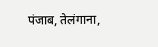पंजाब, तेलंगाना,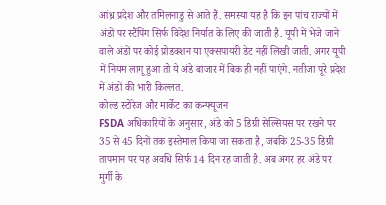आंध्र प्रदेश और तमिलनाडु से आते हैं. समस्या यह है कि इन पांच राज्यों में अंडों पर स्टैंपिंग सिर्फ विदेश निर्यात के लिए की जाती है. यूपी में भेजे जाने वाले अंडों पर कोई प्रोडक्शन या एक्सपायरी डेट नहीं लिखी जाती. अगर यूपी में नियम लागू हुआ तो ये अंडे बाजार में बिक ही नहीं पाएंगे. नतीजा पूरे प्रदेश में अंडों की भारी किल्लत.
कोल्ड स्टोरेज और मार्केट का कन्फ्यूजन
FSDA अधिकारियों के अनुसार, अंडे को 5 डिग्री सेल्सियस पर रखने पर 35 से 45 दिनों तक इस्तेमाल किया जा सकता है, जबकि 25-35 डिग्री तापमान पर यह अवधि सिर्फ 14 दिन रह जाती है. अब अगर हर अंडे पर मुर्गी के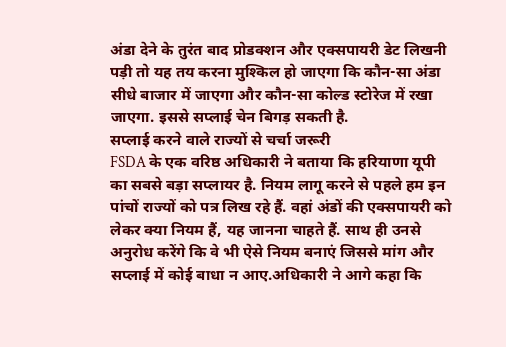अंडा देने के तुरंत बाद प्रोडक्शन और एक्सपायरी डेट लिखनी पड़ी तो यह तय करना मुश्किल हो जाएगा कि कौन-सा अंडा सीधे बाजार में जाएगा और कौन-सा कोल्ड स्टोरेज में रखा जाएगा. इससे सप्लाई चेन बिगड़ सकती है.
सप्लाई करने वाले राज्यों से चर्चा जरूरी
FSDA के एक वरिष्ठ अधिकारी ने बताया कि हरियाणा यूपी का सबसे बड़ा सप्लायर है. नियम लागू करने से पहले हम इन पांचों राज्यों को पत्र लिख रहे हैं. वहां अंडों की एक्सपायरी को लेकर क्या नियम हैं, यह जानना चाहते हैं. साथ ही उनसे अनुरोध करेंगे कि वे भी ऐसे नियम बनाएं जिससे मांग और सप्लाई में कोई बाधा न आए.अधिकारी ने आगे कहा कि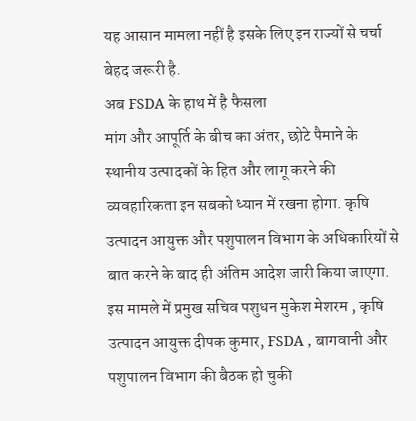यह आसान मामला नहीं है इसके लिए इन राज्यों से चर्चा बेहद जरूरी है.
अब FSDA के हाथ में है फैसला
मांग और आपूर्ति के बीच का अंतर, छोटे पैमाने के स्थानीय उत्पादकों के हित और लागू करने की व्यवहारिकता इन सबको ध्यान में रखना होगा. कृषि उत्पादन आयुक्त और पशुपालन विभाग के अधिकारियों से बात करने के बाद ही अंतिम आदेश जारी किया जाएगा. इस मामले में प्रमुख सचिव पशुधन मुकेश मेशरम , कृषि उत्पादन आयुक्त दीपक कुमार, FSDA , बागवानी और पशुपालन विभाग की बैठक हो चुकी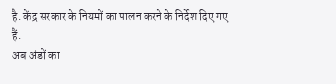है. केंद्र सरकार के नियमों का पालन करने के निर्देश दिए गए हैं.
अब अंडों का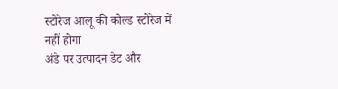स्टोरेज आलू की कोल्ड स्टोरेज में नहीं होगा
अंडे पर उत्पादन डेट और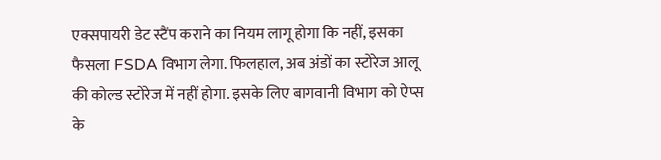एक्सपायरी डेट स्टैंप कराने का नियम लागू होगा कि नहीं, इसका फैसला FSDA विभाग लेगा. फिलहाल, अब अंडों का स्टोरेज आलू की कोल्ड स्टोरेज में नहीं होगा. इसके लिए बागवानी विभाग को ऐप्स के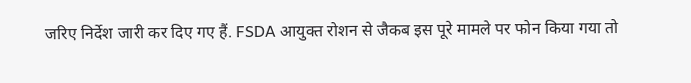जरिए निर्देश जारी कर दिए गए हैं. FSDA आयुक्त रोशन से जैकब इस पूरे मामले पर फोन किया गया तो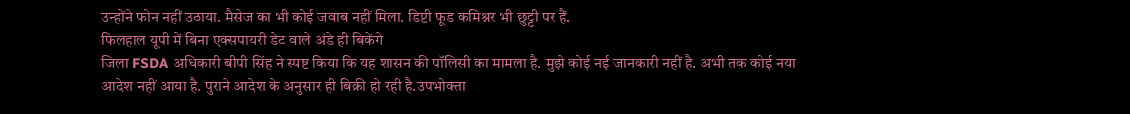उन्होंने फोन नहीं उठाया. मैसेज का भी कोई जवाब नहीं मिला. डिप्टी फूड कमिश्नर भी छुट्टी पर हैं.
फिलहाल यूपी में बिना एक्सपायरी डेट वाले अंडे ही बिकेंगे
जिला FSDA अधिकारी बीपी सिंह ने स्पष्ट किया कि यह शासन की पॉलिसी का मामला है. मुझे कोई नई जानकारी नहीं है. अभी तक कोई नया आदेश नहीं आया है. पुराने आदेश के अनुसार ही बिक्री हो रही है.उपभोक्ता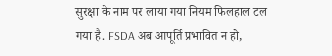सुरक्षा के नाम पर लाया गया नियम फिलहाल टल गया है. FSDA अब आपूर्ति प्रभावित न हो,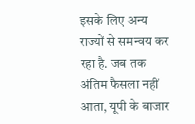इसके लिए अन्य राज्यों से समन्वय कर रहा है. जब तक अंतिम फैसला नहीं आता, यूपी के बाजार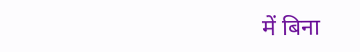में बिना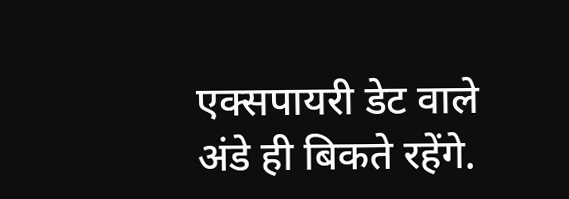एक्सपायरी डेट वाले अंडे ही बिकते रहेंगे.